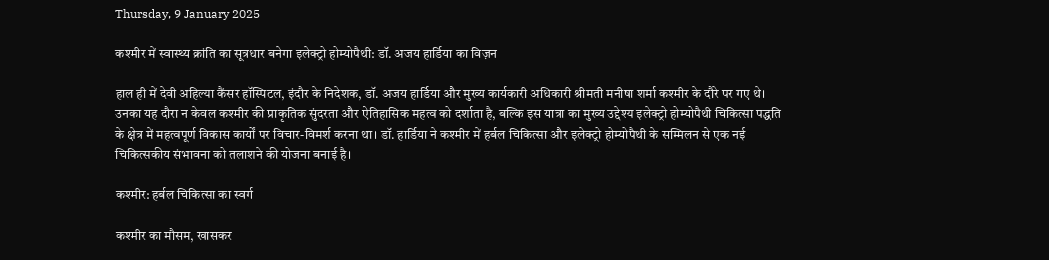Thursday, 9 January 2025

कश्मीर में स्वास्थ्य क्रांति का सूत्रधार बनेगा इलेक्ट्रो होम्योपैथी: डॉ. अजय हार्डिया का विज़न

हाल ही में देवी अहिल्या कैंसर हॉस्पिटल, इंदौर के निदेशक, डॉ. अजय हार्डिया और मुख्य कार्यकारी अधिकारी श्रीमती मनीषा शर्मा कश्मीर के दौरे पर गए थे। उनका यह दौरा न केवल कश्मीर की प्राकृतिक सुंदरता और ऐतिहासिक महत्व को दर्शाता है, बल्कि इस यात्रा का मुख्य उद्देश्य इलेक्ट्रो होम्योपैथी चिकित्सा पद्धति के क्षेत्र में महत्वपूर्ण विकास कार्यों पर विचार-विमर्श करना था। डॉ. हार्डिया ने कश्मीर में हर्बल चिकित्सा और इलेक्ट्रो होम्योपैथी के सम्मिलन से एक नई चिकित्सकीय संभावना को तलाशने की योजना बनाई है।

कश्मीर: हर्बल चिकित्सा का स्वर्ग

कश्मीर का मौसम, खासकर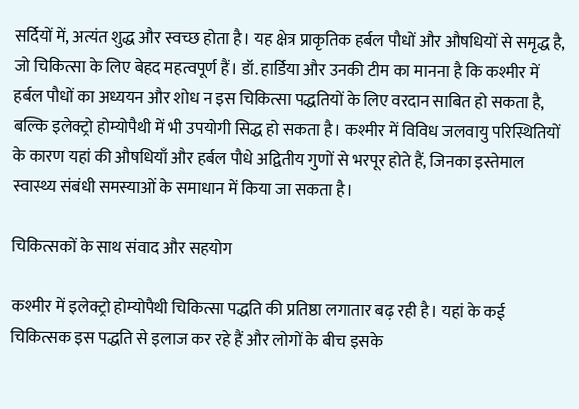सर्दियों में, अत्यंत शुद्ध और स्वच्छ होता है। यह क्षेत्र प्राकृतिक हर्बल पौधों और औषधियों से समृद्ध है, जो चिकित्सा के लिए बेहद महत्वपूर्ण हैं। डॉ. हार्डिया और उनकी टीम का मानना है कि कश्मीर में हर्बल पौधों का अध्ययन और शोध न इस चिकित्सा पद्धतियों के लिए वरदान साबित हो सकता है, बल्कि इलेक्ट्रो होम्योपैथी में भी उपयोगी सिद्ध हो सकता है। कश्मीर में विविध जलवायु परिस्थितियों के कारण यहां की औषधियाँ और हर्बल पौधे अद्वितीय गुणों से भरपूर होते हैं, जिनका इस्तेमाल स्वास्थ्य संबंधी समस्याओं के समाधान में किया जा सकता है।

चिकित्सकों के साथ संवाद और सहयोग

कश्मीर में इलेक्ट्रो होम्योपैथी चिकित्सा पद्धति की प्रतिष्ठा लगातार बढ़ रही है। यहां के कई चिकित्सक इस पद्धति से इलाज कर रहे हैं और लोगों के बीच इसके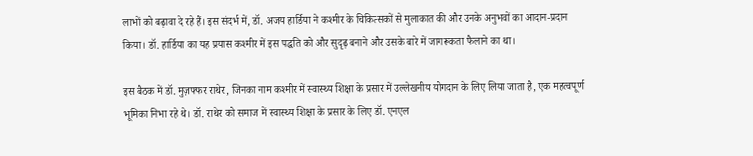लाभों को बढ़ावा दे रहे हैं। इस संदर्भ में, डॉ. अजय हार्डिया ने कश्मीर के चिकित्सकों से मुलाकात की और उनके अनुभवों का आदान-प्रदान किया। डॉ. हार्डिया का यह प्रयास कश्मीर में इस पद्धति को और सुदृढ़ बनाने और उसके बारे में जागरूकता फैलाने का था।

इस बैठक में डॉ. मुज़फ्फर राथेर, जिनका नाम कश्मीर में स्वास्थ्य शिक्षा के प्रसार में उल्लेखनीय योगदान के लिए लिया जाता है, एक महत्वपूर्ण भूमिका निभा रहे थे। डॉ. राथेर को समाज में स्वास्थ्य शिक्षा के प्रसार के लिए डॉ. एनएल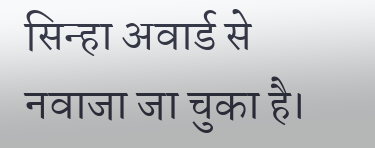सिन्हा अवार्ड से नवाजा जा चुका है।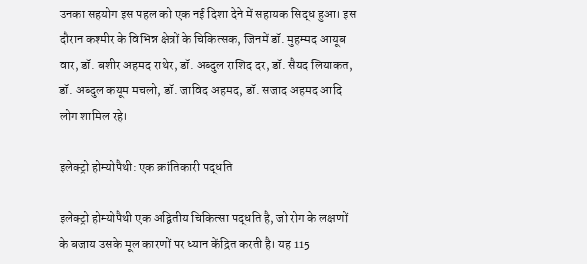उनका सहयोग इस पहल को एक नई दिशा देने में सहायक सिद्ध हुआ। इस दौरान कश्मीर के विभिन्न क्षेत्रों के चिकित्सक, जिनमें डॉ. मुहम्मद आयूब वार, डॉ. बशीर अहमद राथेर, डॉ. अब्दुल राशिद दर, डॉ. सैयद लियाकत, डॉ. अब्दुल कयूम मचलो, डॉ. जाविद अहमद, डॉ. सजाद अहमद आदि लोग शामिल रहे।

इलेक्ट्रो होम्योपैथी: एक क्रांतिकारी पद्धति

इलेक्ट्रो होम्योपैथी एक अद्वितीय चिकित्सा पद्धति है, जो रोग के लक्षणों के बजाय उसके मूल कारणों पर ध्यान केंद्रित करती है। यह 115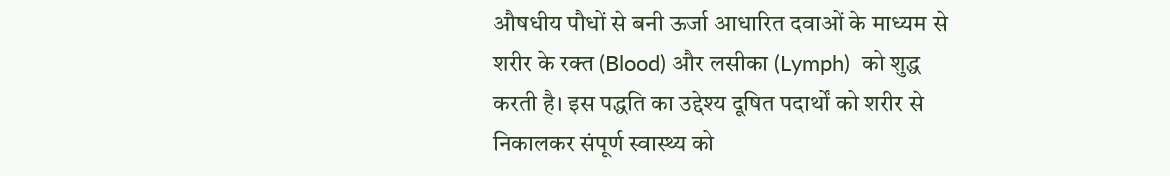औषधीय पौधों से बनी ऊर्जा आधारित दवाओं के माध्यम से शरीर के रक्त (Blood) और लसीका (Lymph)  को शुद्ध करती है। इस पद्धति का उद्देश्य दूषित पदार्थों को शरीर से निकालकर संपूर्ण स्वास्थ्य को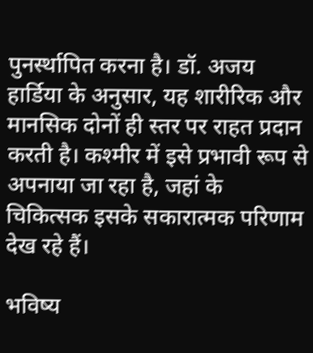पुनर्स्थापित करना है। डॉ. अजय हार्डिया के अनुसार, यह शारीरिक और मानसिक दोनों ही स्तर पर राहत प्रदान करती है। कश्मीर में इसे प्रभावी रूप से अपनाया जा रहा है, जहां के चिकित्सक इसके सकारात्मक परिणाम देख रहे हैं।

भविष्य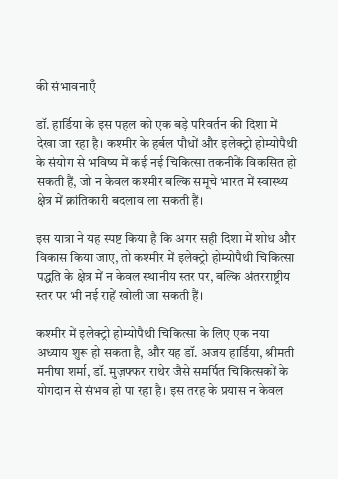की संभावनाएँ

डॉ. हार्डिया के इस पहल को एक बड़े परिवर्तन की दिशा में देखा जा रहा है। कश्मीर के हर्बल पौधों और इलेक्ट्रो होम्योपैथी के संयोग से भविष्य में कई नई चिकित्सा तकनीकें विकसित हो सकती हैं, जो न केवल कश्मीर बल्कि समूचे भारत में स्वास्थ्य क्षेत्र में क्रांतिकारी बदलाव ला सकती हैं।

इस यात्रा ने यह स्पष्ट किया है कि अगर सही दिशा में शोध और विकास किया जाए, तो कश्मीर में इलेक्ट्रो होम्योपैथी चिकित्सा पद्धति के क्षेत्र में न केवल स्थानीय स्तर पर, बल्कि अंतरराष्ट्रीय स्तर पर भी नई राहें खोली जा सकती हैं।

कश्मीर में इलेक्ट्रो होम्योपैथी चिकित्सा के लिए एक नया अध्याय शुरू हो सकता है, और यह डॉ. अजय हार्डिया, श्रीमती मनीषा शर्मा, डॉ. मुज़फ्फर राथेर जैसे समर्पित चिकित्सकों के योगदान से संभव हो पा रहा है। इस तरह के प्रयास न केवल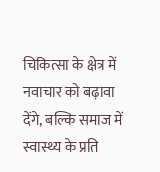चिकित्सा के क्षेत्र में नवाचार को बढ़ावा देंगे, बल्कि समाज में स्वास्थ्य के प्रति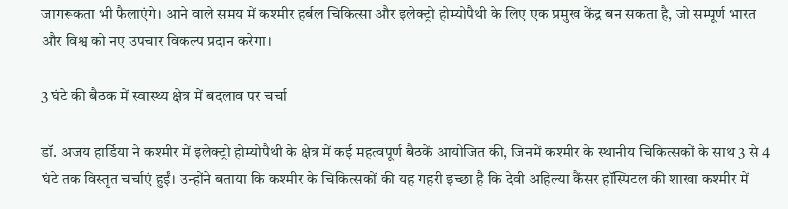जागरूकता भी फैलाएंगे। आने वाले समय में कश्मीर हर्बल चिकित्सा और इलेक्ट्रो होम्योपैथी के लिए एक प्रमुख केंद्र बन सकता है, जो सम्पूर्ण भारत और विश्व को नए उपचार विकल्प प्रदान करेगा।

3 घंटे की बैठक में स्वास्थ्य क्षेत्र में बदलाव पर चर्चा

डॉ. अजय हार्डिया ने कश्मीर में इलेक्ट्रो होम्योपैथी के क्षेत्र में कई महत्वपूर्ण बैठकें आयोजित की, जिनमें कश्मीर के स्थानीय चिकित्सकों के साथ 3 से 4 घंटे तक विस्तृत चर्चाएं हुईं। उन्होंने बताया कि कश्मीर के चिकित्सकों की यह गहरी इच्छा है कि देवी अहिल्या कैंसर हॉस्पिटल की शाखा कश्मीर में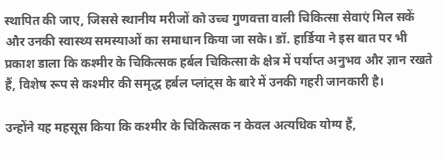स्थापित की जाए, जिससे स्थानीय मरीजों को उच्च गुणवत्ता वाली चिकित्सा सेवाएं मिल सकें और उनकी स्वास्थ्य समस्याओं का समाधान किया जा सके। डॉ. हार्डिया ने इस बात पर भी प्रकाश डाला कि कश्मीर के चिकित्सक हर्बल चिकित्सा के क्षेत्र में पर्याप्त अनुभव और ज्ञान रखते हैं, विशेष रूप से कश्मीर की समृद्ध हर्बल प्लांट्स के बारे में उनकी गहरी जानकारी है।

उन्होंने यह महसूस किया कि कश्मीर के चिकित्सक न केवल अत्यधिक योग्य हैं,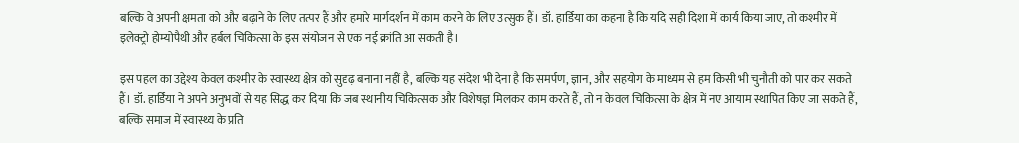बल्कि वे अपनी क्षमता को और बढ़ाने के लिए तत्पर हैं और हमारे मार्गदर्शन में काम करने के लिए उत्सुक हैं। डॉ. हार्डिया का कहना है कि यदि सही दिशा में कार्य किया जाए, तो कश्मीर में इलेक्ट्रो होम्योपैथी और हर्बल चिकित्सा के इस संयोजन से एक नई क्रांति आ सकती है।

इस पहल का उद्देश्य केवल कश्मीर के स्वास्थ्य क्षेत्र को सुदृढ़ बनाना नहीं है, बल्कि यह संदेश भी देना है कि समर्पण, ज्ञान, और सहयोग के माध्यम से हम किसी भी चुनौती को पार कर सकते हैं। डॉ. हार्डिया ने अपने अनुभवों से यह सिद्ध कर दिया कि जब स्थानीय चिकित्सक और विशेषज्ञ मिलकर काम करते हैं, तो न केवल चिकित्सा के क्षेत्र में नए आयाम स्थापित किए जा सकते हैं, बल्कि समाज में स्वास्थ्य के प्रति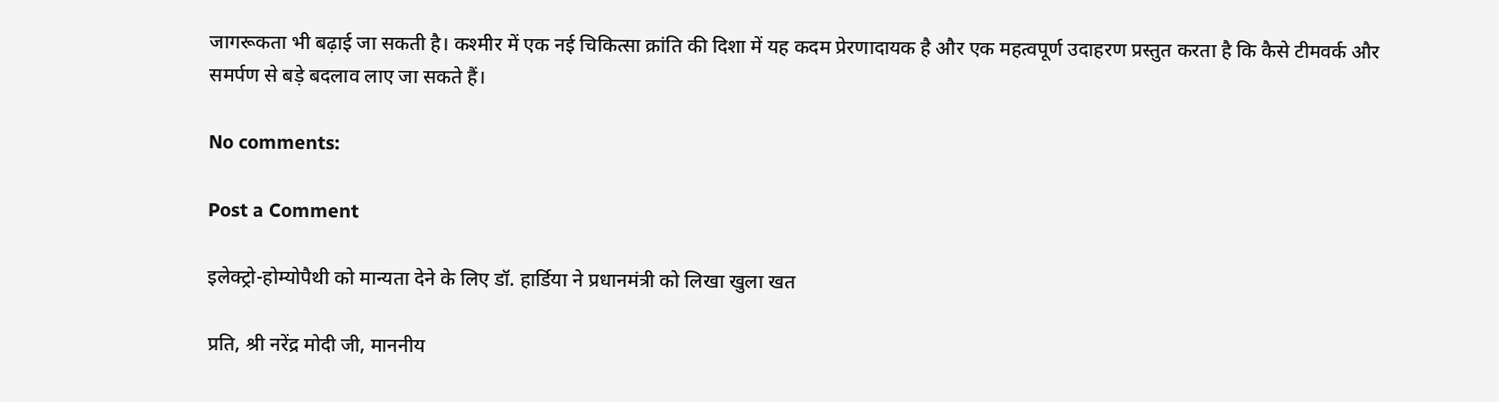जागरूकता भी बढ़ाई जा सकती है। कश्मीर में एक नई चिकित्सा क्रांति की दिशा में यह कदम प्रेरणादायक है और एक महत्वपूर्ण उदाहरण प्रस्तुत करता है कि कैसे टीमवर्क और समर्पण से बड़े बदलाव लाए जा सकते हैं।

No comments:

Post a Comment

इलेक्ट्रो-होम्योपैथी को मान्यता देने के लिए डॉ. हार्डिया ने प्रधानमंत्री को लिखा खुला खत

प्रति, श्री नरेंद्र मोदी जी, माननीय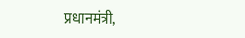प्रधानमंत्री,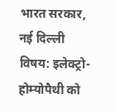भारत सरकार, नई दिल्ली विषय: इलेक्ट्रो-होम्योपैथी को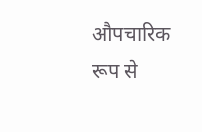औपचारिक रूप से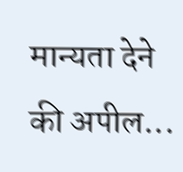मान्यता देने की अपील...